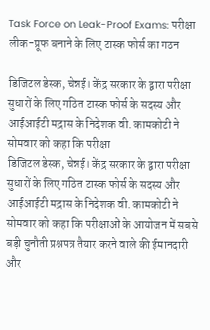Task Force on Leak-Proof Exams: परीक्षा लीक-प्रूफ बनाने के लिए टास्क फोर्स का गठन

डिजिटल डेस्क, चेन्नई। केंद्र सरकार के द्वारा परीक्षा सुधारों के लिए गठित टास्क फोर्स के सदस्य और आईआईटी मद्रास के निदेशक वी. कामकोटी ने सोमवार को कहा कि परीक्षा
डिजिटल डेस्क, चेन्नई। केंद्र सरकार के द्वारा परीक्षा सुधारों के लिए गठित टास्क फोर्स के सदस्य और आईआईटी मद्रास के निदेशक वी. कामकोटी ने सोमवार को कहा कि परीक्षाओं के आयोजन में सबसे बड़ी चुनौती प्रश्नपत्र तैयार करने वाले की ईमानदारी और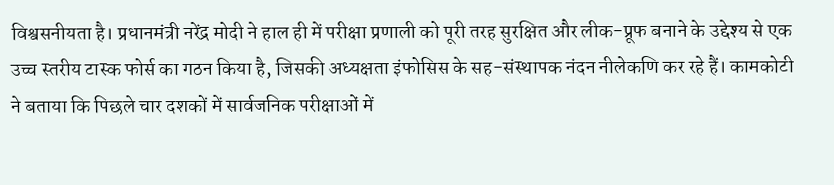विश्वसनीयता है। प्रधानमंत्री नरेंद्र मोदी ने हाल ही में परीक्षा प्रणाली को पूरी तरह सुरक्षित और लीक-प्रूफ बनाने के उद्देश्य से एक उच्च स्तरीय टास्क फोर्स का गठन किया है, जिसकी अध्यक्षता इंफोसिस के सह-संस्थापक नंदन नीलेकणि कर रहे हैं। कामकोटी ने बताया कि पिछले चार दशकों में सार्वजनिक परीक्षाओं में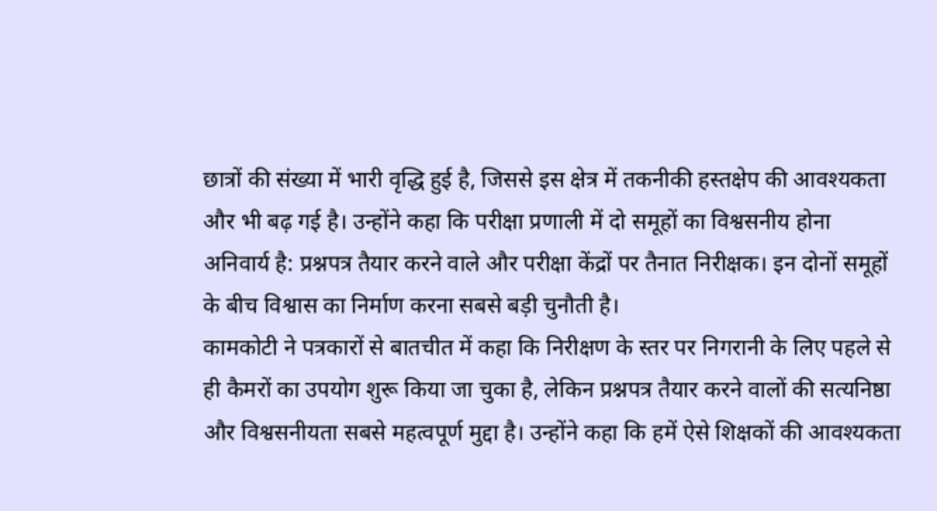छात्रों की संख्या में भारी वृद्धि हुई है, जिससे इस क्षेत्र में तकनीकी हस्तक्षेप की आवश्यकता और भी बढ़ गई है। उन्होंने कहा कि परीक्षा प्रणाली में दो समूहों का विश्वसनीय होना अनिवार्य है: प्रश्नपत्र तैयार करने वाले और परीक्षा केंद्रों पर तैनात निरीक्षक। इन दोनों समूहों के बीच विश्वास का निर्माण करना सबसे बड़ी चुनौती है।
कामकोटी ने पत्रकारों से बातचीत में कहा कि निरीक्षण के स्तर पर निगरानी के लिए पहले से ही कैमरों का उपयोग शुरू किया जा चुका है, लेकिन प्रश्नपत्र तैयार करने वालों की सत्यनिष्ठा और विश्वसनीयता सबसे महत्वपूर्ण मुद्दा है। उन्होंने कहा कि हमें ऐसे शिक्षकों की आवश्यकता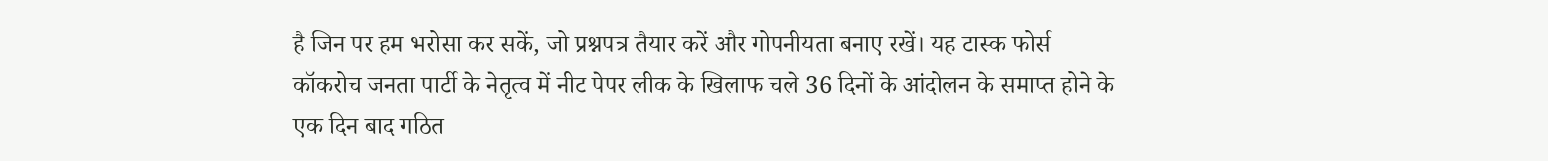है जिन पर हम भरोसा कर सकें, जो प्रश्नपत्र तैयार करें और गोपनीयता बनाए रखें। यह टास्क फोर्स कॉकरोच जनता पार्टी के नेतृत्व में नीट पेपर लीक के खिलाफ चले 36 दिनों के आंदोलन के समाप्त होने के एक दिन बाद गठित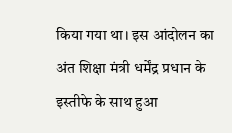किया गया था। इस आंदोलन का अंत शिक्षा मंत्री धर्मेंद्र प्रधान के इस्तीफे के साथ हुआ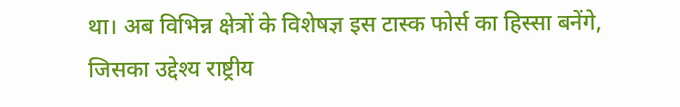था। अब विभिन्न क्षेत्रों के विशेषज्ञ इस टास्क फोर्स का हिस्सा बनेंगे, जिसका उद्देश्य राष्ट्रीय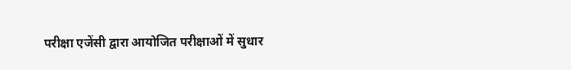परीक्षा एजेंसी द्वारा आयोजित परीक्षाओं में सुधार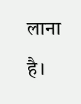लाना है।